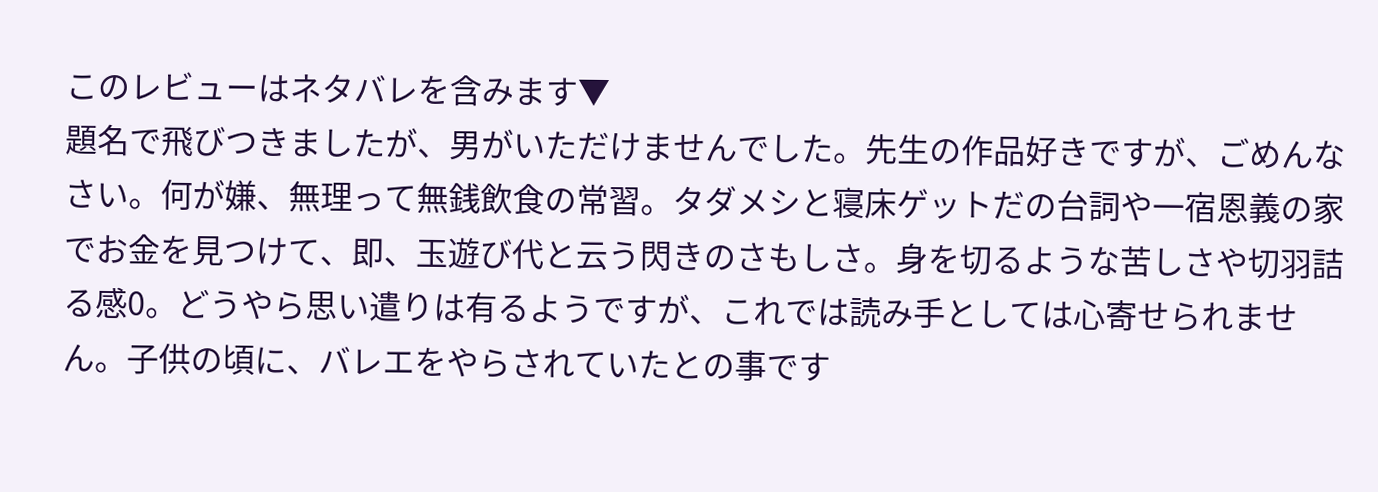このレビューはネタバレを含みます▼
題名で飛びつきましたが、男がいただけませんでした。先生の作品好きですが、ごめんなさい。何が嫌、無理って無銭飲食の常習。タダメシと寝床ゲットだの台詞や一宿恩義の家でお金を見つけて、即、玉遊び代と云う閃きのさもしさ。身を切るような苦しさや切羽詰る感0。どうやら思い遣りは有るようですが、これでは読み手としては心寄せられません。子供の頃に、バレエをやらされていたとの事です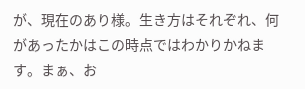が、現在のあり様。生き方はそれぞれ、何があったかはこの時点ではわかりかねます。まぁ、お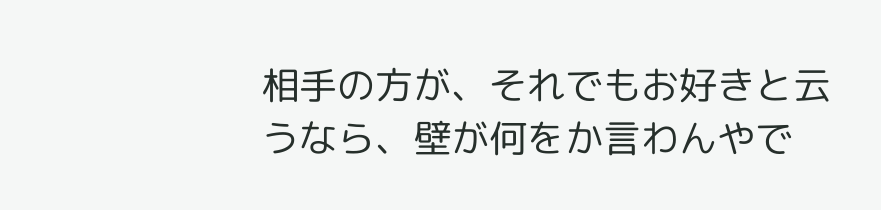相手の方が、それでもお好きと云うなら、壁が何をか言わんやで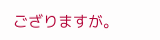ござりますが。